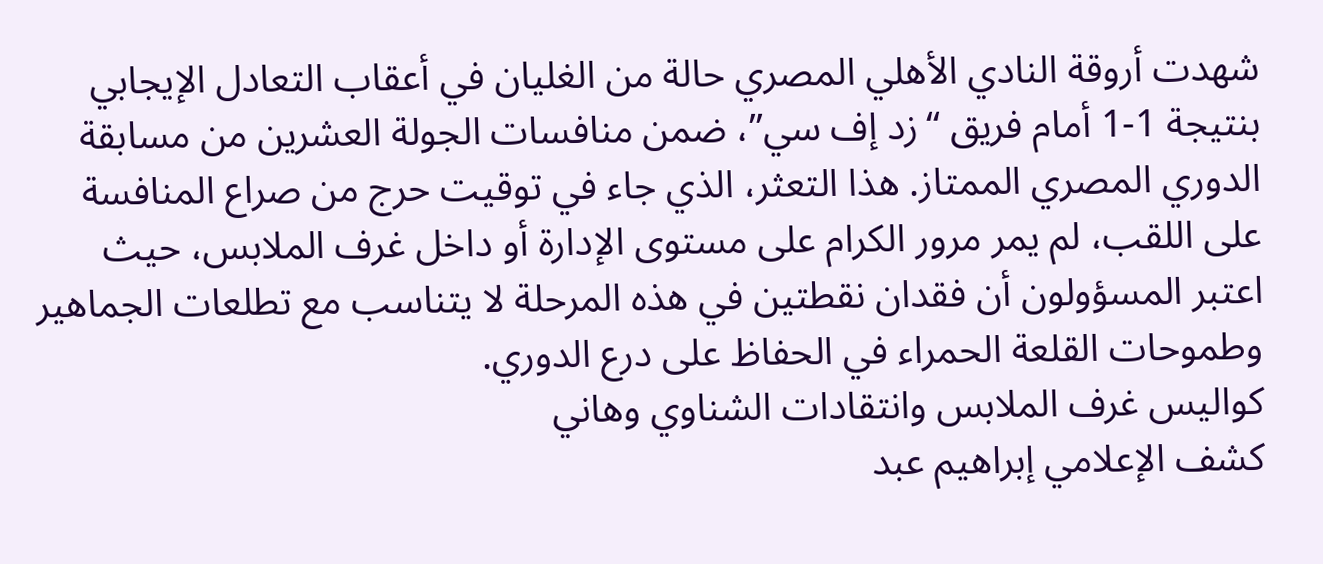شهدت أروقة النادي الأهلي المصري حالة من الغليان في أعقاب التعادل الإيجابي بنتيجة 1-1 أمام فريق “زد إف سي”، ضمن منافسات الجولة العشرين من مسابقة الدوري المصري الممتاز. هذا التعثر، الذي جاء في توقيت حرج من صراع المنافسة على اللقب، لم يمر مرور الكرام على مستوى الإدارة أو داخل غرف الملابس، حيث اعتبر المسؤولون أن فقدان نقطتين في هذه المرحلة لا يتناسب مع تطلعات الجماهير وطموحات القلعة الحمراء في الحفاظ على درع الدوري.
كواليس غرف الملابس وانتقادات الشناوي وهاني
كشف الإعلامي إبراهيم عبد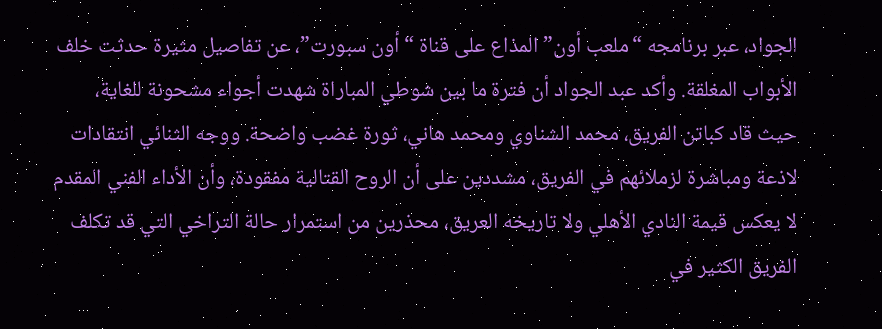الجواد، عبر برنامجه “ملعب أون” المذاع على قناة “أون سبورت”، عن تفاصيل مثيرة حدثت خلف الأبواب المغلقة. وأكد عبد الجواد أن فترة ما بين شوطي المباراة شهدت أجواء مشحونة للغاية، حيث قاد كباتن الفريق، محمد الشناوي ومحمد هاني، ثورة غضب واضحة. ووجه الثنائي انتقادات لاذعة ومباشرة لزملائهم في الفريق، مشددين على أن الروح القتالية مفقودة، وأن الأداء الفني المقدم لا يعكس قيمة النادي الأهلي ولا تاريخه العريق، محذرين من استمرار حالة التراخي التي قد تكلف الفريق الكثير في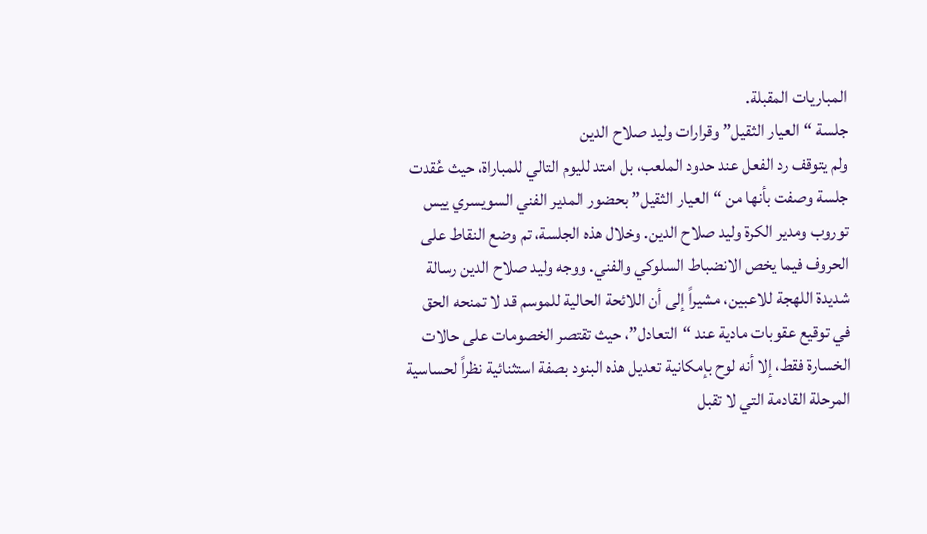المباريات المقبلة.
جلسة “العيار الثقيل” وقرارات وليد صلاح الدين
ولم يتوقف رد الفعل عند حدود الملعب، بل امتد لليوم التالي للمباراة، حيث عُقدت جلسة وصفت بأنها من “العيار الثقيل” بحضور المدير الفني السويسري ييس توروب ومدير الكرة وليد صلاح الدين. وخلال هذه الجلسة، تم وضع النقاط على الحروف فيما يخص الانضباط السلوكي والفني. ووجه وليد صلاح الدين رسالة شديدة اللهجة للاعبين، مشيراً إلى أن اللائحة الحالية للموسم قد لا تمنحه الحق في توقيع عقوبات مادية عند “التعادل”، حيث تقتصر الخصومات على حالات الخسارة فقط، إلا أنه لوح بإمكانية تعديل هذه البنود بصفة استثنائية نظراً لحساسية المرحلة القادمة التي لا تقبل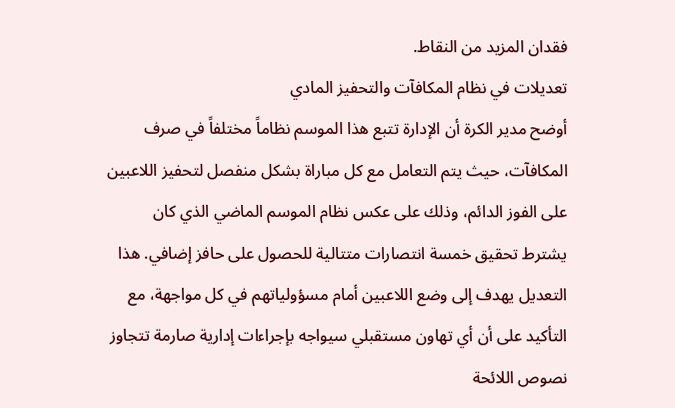فقدان المزيد من النقاط.
تعديلات في نظام المكافآت والتحفيز المادي
أوضح مدير الكرة أن الإدارة تتبع هذا الموسم نظاماً مختلفاً في صرف المكافآت، حيث يتم التعامل مع كل مباراة بشكل منفصل لتحفيز اللاعبين على الفوز الدائم، وذلك على عكس نظام الموسم الماضي الذي كان يشترط تحقيق خمسة انتصارات متتالية للحصول على حافز إضافي. هذا التعديل يهدف إلى وضع اللاعبين أمام مسؤولياتهم في كل مواجهة، مع التأكيد على أن أي تهاون مستقبلي سيواجه بإجراءات إدارية صارمة تتجاوز نصوص اللائحة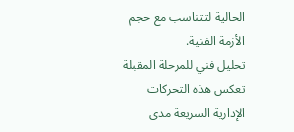الحالية لتتناسب مع حجم الأزمة الفنية.
تحليل فني للمرحلة المقبلة
تعكس هذه التحركات الإدارية السريعة مدى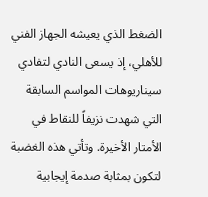الضغط الذي يعيشه الجهاز الفني للأهلي، إذ يسعى النادي لتفادي سيناريوهات المواسم السابقة التي شهدت نزيفاً للنقاط في الأمتار الأخيرة. وتأتي هذه الغضبة لتكون بمثابة صدمة إيجابية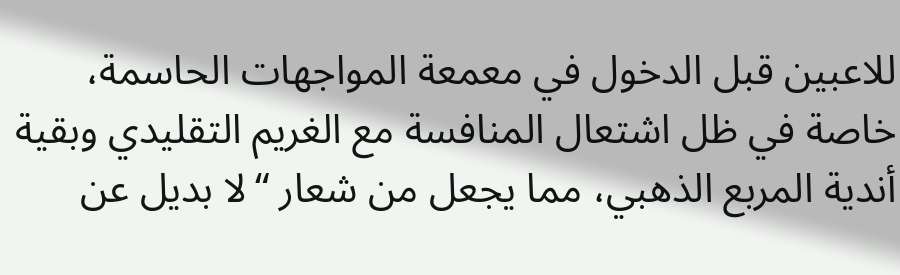للاعبين قبل الدخول في معمعة المواجهات الحاسمة، خاصة في ظل اشتعال المنافسة مع الغريم التقليدي وبقية أندية المربع الذهبي، مما يجعل من شعار “لا بديل عن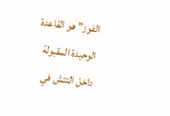الفوز” هو القاعدة الوحيدة المقبولة داخل التتش في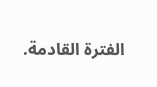الفترة القادمة.